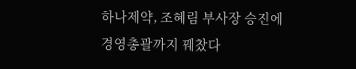하나제약, 조혜림 부사장 승진에 경영총괄까지 꿰찼다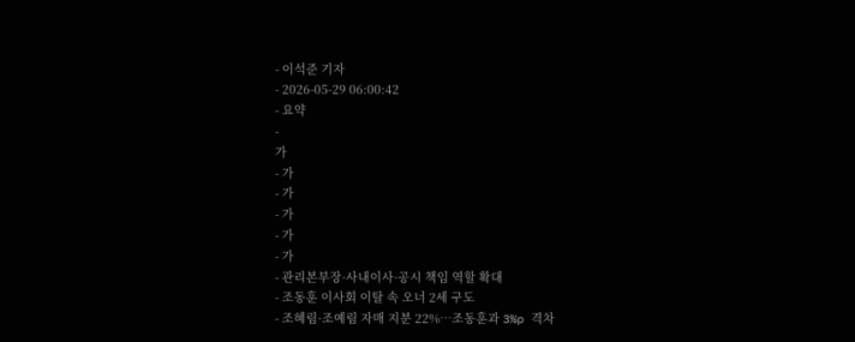- 이석준 기자
- 2026-05-29 06:00:42
- 요약
-
가
- 가
- 가
- 가
- 가
- 가
- 관리본부장·사내이사·공시 책임 역할 확대
- 조동훈 이사회 이탈 속 오너 2세 구도
- 조혜림·조예림 자매 지분 22%…조동훈과 3%p 격차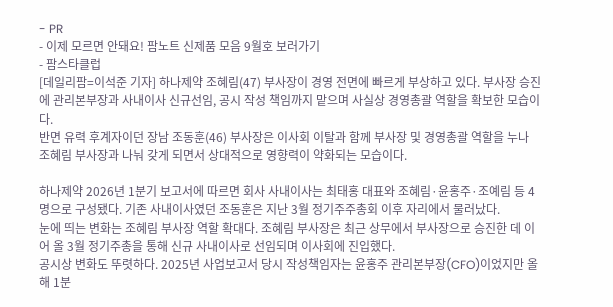- PR
- 이제 모르면 안돼요! 팜노트 신제품 모음 9월호 보러가기
- 팜스타클럽
[데일리팜=이석준 기자] 하나제약 조혜림(47) 부사장이 경영 전면에 빠르게 부상하고 있다. 부사장 승진에 관리본부장과 사내이사 신규선임, 공시 작성 책임까지 맡으며 사실상 경영총괄 역할을 확보한 모습이다.
반면 유력 후계자이던 장남 조동훈(46) 부사장은 이사회 이탈과 함께 부사장 및 경영총괄 역할을 누나 조혜림 부사장과 나눠 갖게 되면서 상대적으로 영향력이 약화되는 모습이다.

하나제약 2026년 1분기 보고서에 따르면 회사 사내이사는 최태홍 대표와 조혜림·윤홍주·조예림 등 4명으로 구성됐다. 기존 사내이사였던 조동훈은 지난 3월 정기주주총회 이후 자리에서 물러났다.
눈에 띄는 변화는 조혜림 부사장 역할 확대다. 조혜림 부사장은 최근 상무에서 부사장으로 승진한 데 이어 올 3월 정기주총을 통해 신규 사내이사로 선임되며 이사회에 진입했다.
공시상 변화도 뚜렷하다. 2025년 사업보고서 당시 작성책임자는 윤홍주 관리본부장(CFO)이었지만 올해 1분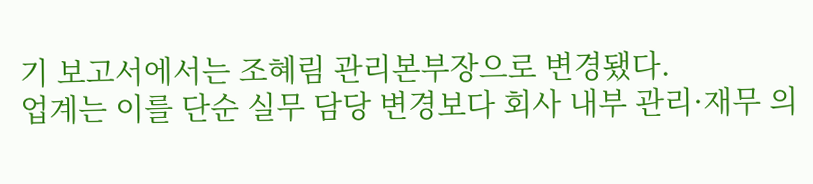기 보고서에서는 조혜림 관리본부장으로 변경됐다.
업계는 이를 단순 실무 담당 변경보다 회사 내부 관리·재무 의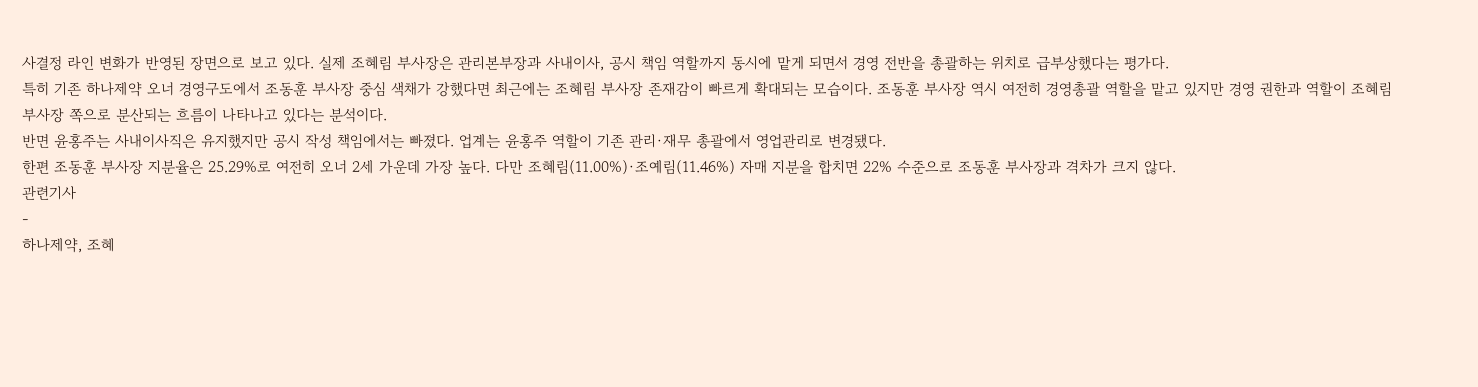사결정 라인 변화가 반영된 장면으로 보고 있다. 실제 조혜림 부사장은 관리본부장과 사내이사, 공시 책임 역할까지 동시에 맡게 되면서 경영 전반을 총괄하는 위치로 급부상했다는 평가다.
특히 기존 하나제약 오너 경영구도에서 조동훈 부사장 중심 색채가 강했다면 최근에는 조혜림 부사장 존재감이 빠르게 확대되는 모습이다. 조동훈 부사장 역시 여전히 경영총괄 역할을 맡고 있지만 경영 권한과 역할이 조혜림 부사장 쪽으로 분산되는 흐름이 나타나고 있다는 분석이다.
반면 윤홍주는 사내이사직은 유지했지만 공시 작성 책임에서는 빠졌다. 업계는 윤홍주 역할이 기존 관리·재무 총괄에서 영업관리로 변경됐다.
한편 조동훈 부사장 지분율은 25.29%로 여전히 오너 2세 가운데 가장 높다. 다만 조혜림(11.00%)·조예림(11.46%) 자매 지분을 합치면 22% 수준으로 조동훈 부사장과 격차가 크지 않다.
관련기사
-
하나제약, 조혜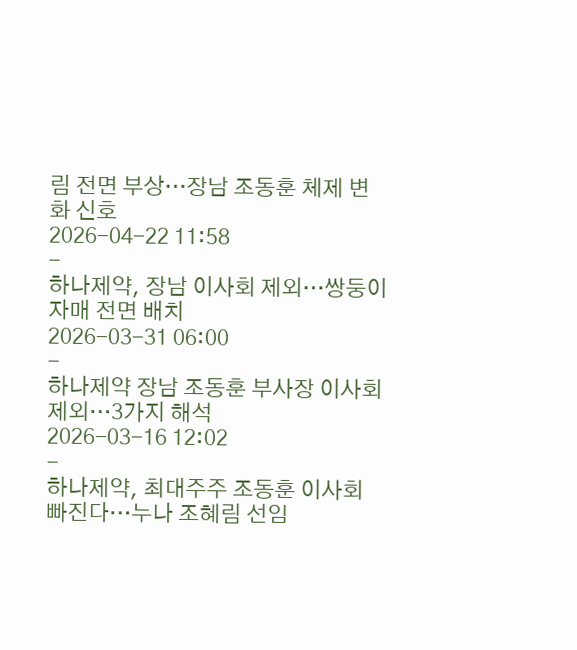림 전면 부상…장남 조동훈 체제 변화 신호
2026-04-22 11:58
-
하나제약, 장남 이사회 제외…쌍둥이 자매 전면 배치
2026-03-31 06:00
-
하나제약 장남 조동훈 부사장 이사회 제외…3가지 해석
2026-03-16 12:02
-
하나제약, 최대주주 조동훈 이사회 빠진다…누나 조혜림 선임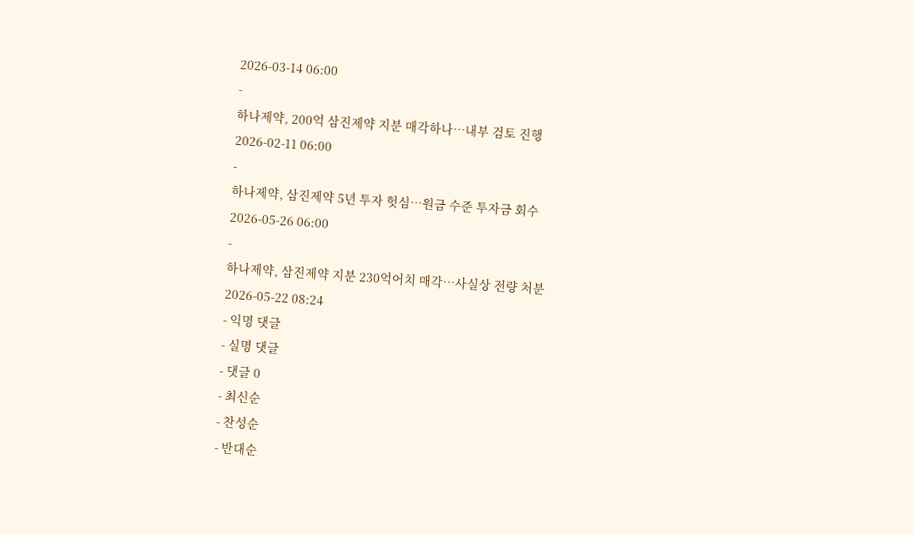2026-03-14 06:00
-
하나제약, 200억 삼진제약 지분 매각하나…내부 검토 진행
2026-02-11 06:00
-
하나제약, 삼진제약 5년 투자 헛심…원금 수준 투자금 회수
2026-05-26 06:00
-
하나제약, 삼진제약 지분 230억어치 매각…사실상 전량 처분
2026-05-22 08:24
- 익명 댓글
- 실명 댓글
- 댓글 0
- 최신순
- 찬성순
- 반대순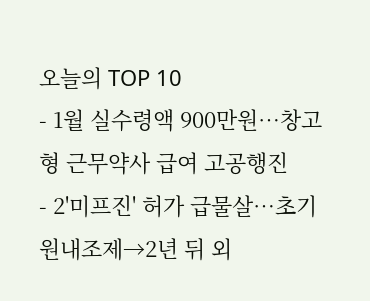오늘의 TOP 10
- 1월 실수령액 900만원…창고형 근무약사 급여 고공행진
- 2'미프진' 허가 급물살…초기 원내조제→2년 뒤 외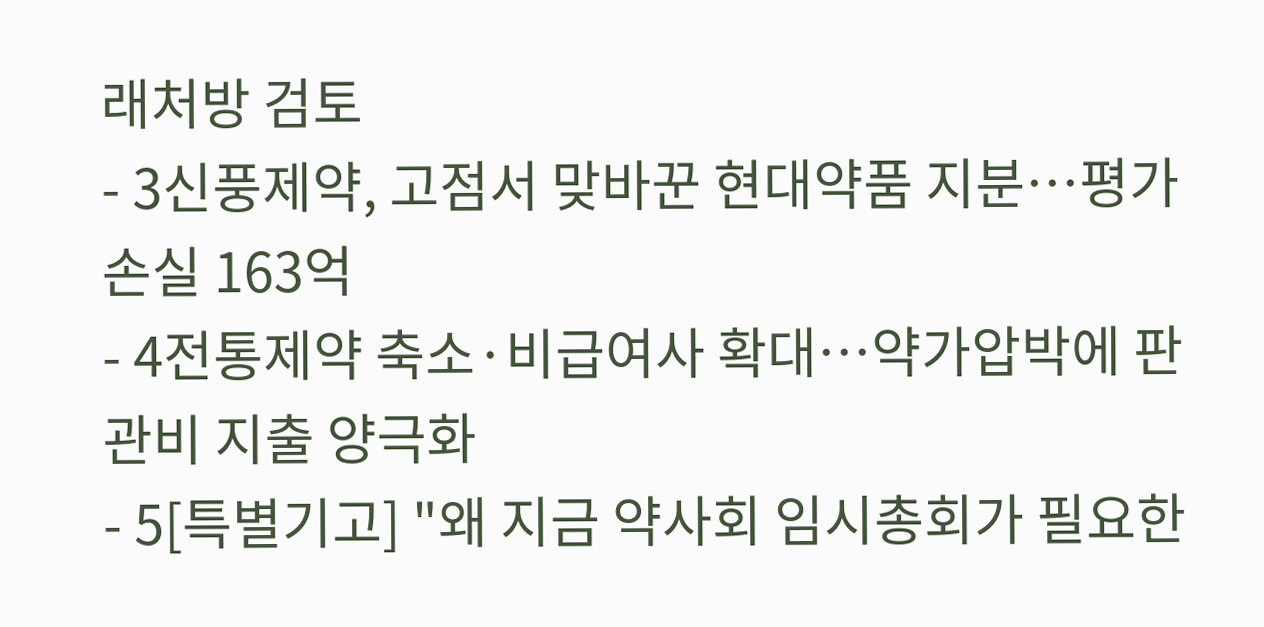래처방 검토
- 3신풍제약, 고점서 맞바꾼 현대약품 지분…평가손실 163억
- 4전통제약 축소·비급여사 확대…약가압박에 판관비 지출 양극화
- 5[특별기고] "왜 지금 약사회 임시총회가 필요한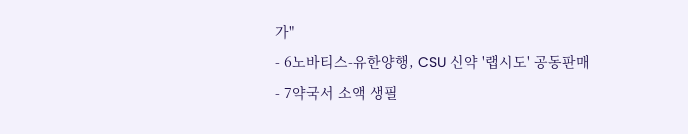가"
- 6노바티스-유한양행, CSU 신약 '랩시도' 공동판매
- 7약국서 소액 생필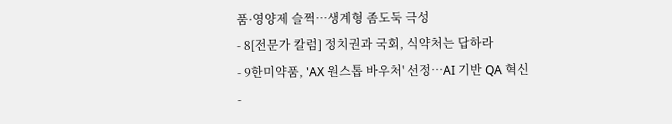품·영양제 슬쩍…생계형 좀도둑 극성
- 8[전문가 칼럼] 정치권과 국회, 식약처는 답하라
- 9한미약품, 'AX 원스톱 바우처' 선정…AI 기반 QA 혁신
-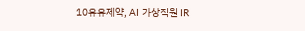10유유제약, AI 가상직원 IR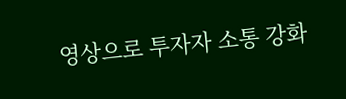영상으로 투자자 소통 강화